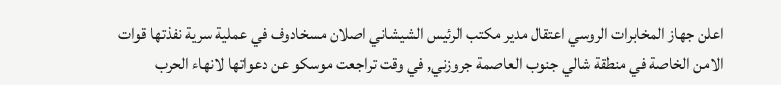اعلن جهاز المخابرات الروسي اعتقال مدير مكتب الرئيس الشيشاني اصلان مسخادوف في عملية سرية نفذتها قوات الامن الخاصة في منطقة شالي جنوب العاصمة جروزني, في وقت تراجعت موسكو عن دعواتها لانهاء الحرب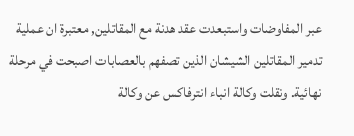عبر المفاوضات واستبعدت عقد هدنة مع المقاتلين, معتبرة ان عملية تدمير المقاتلين الشيشان الذين تصفهم بالعصابات اصبحت في مرحلة نهائية. ونقلت وكالة انباء انترفاكس عن وكالة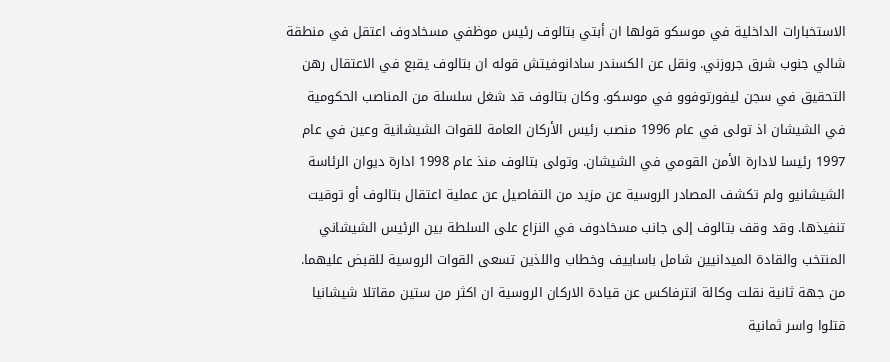الاستخبارات الداخلية في موسكو قولها ان أبتي بتالوف رئيس موظفي مسخادوف اعتقل في منطقة شالي جنوب شرق جروزني. ونقل عن الكسندر سادانوفيتش قوله ان بتالوف يقبع في الاعتقال رهن التحقيق في سجن ليفورتوفوو في موسكو. وكان بتالوف قد شغل سلسلة من المناصب الحكومية في الشيشان اذ تولى في عام 1996 منصب رئيس الأركان العامة للقوات الشيشانية وعين في عام 1997 رئيسا لادارة الأمن القومي في الشيشان. وتولى بتالوف منذ عام 1998 ادارة ديوان الرئاسة الشيشانيو ولم تكشف المصادر الروسية عن مزيد من التفاصيل عن عملية اعتقال بتالوف أو توقيت تنفيذها. وقد وقف بتالوف إلى جانب مسخادوف في النزاع على السلطة بين الرئيس الشيشاني المنتخب والقادة الميدانيين شامل باساييف وخطاب واللذين تسعى القوات الروسية للقبض عليهما. من جهة ثانية نقلت وكالة انترفاكس عن قيادة الاركان الروسية ان اكثر من ستين مقاتلا شيشانيا قتلوا واسر ثمانية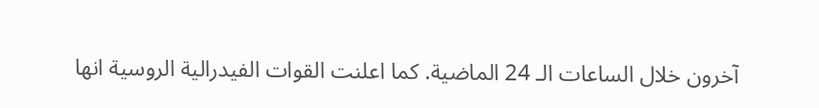آخرون خلال الساعات الـ 24 الماضية. كما اعلنت القوات الفيدرالية الروسية انها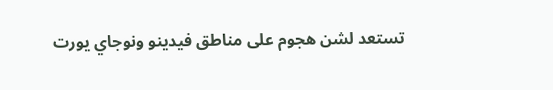تستعد لشن هجوم على مناطق فيدينو ونوجاي يورت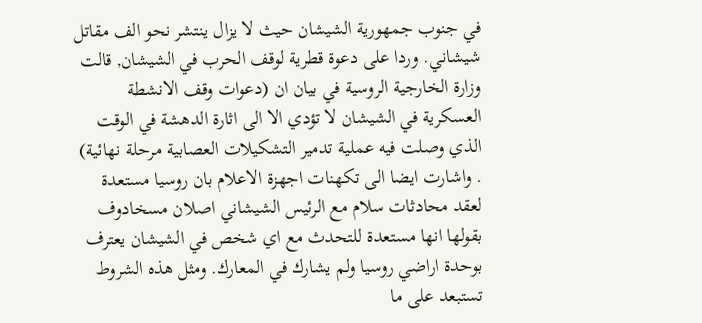في جنوب جمهورية الشيشان حيث لا يزال ينتشر نحو الف مقاتل شيشاني. وردا على دعوة قطرية لوقف الحرب في الشيشان, قالت وزارة الخارجية الروسية في بيان ان (دعوات وقف الانشطة العسكرية في الشيشان لا تؤدي الا الى اثارة الدهشة في الوقت الذي وصلت فيه عملية تدمير التشكيلات العصابية مرحلة نهائية) . واشارت ايضا الى تكهنات اجهزة الاعلام بان روسيا مستعدة لعقد محادثات سلام مع الرئيس الشيشاني اصلان مسخادوف بقولها انها مستعدة للتحدث مع اي شخص في الشيشان يعترف بوحدة اراضي روسيا ولم يشارك في المعارك. ومثل هذه الشروط تستبعد على ما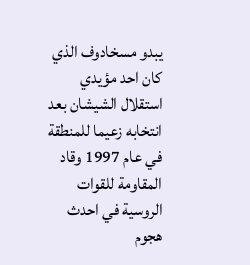يبدو مسخادوف الذي كان احد مؤيدي استقلال الشيشان بعد انتخابه زعيما للمنطقة في عام 1997 وقاد المقاومة للقوات الروسية في احدث هجوم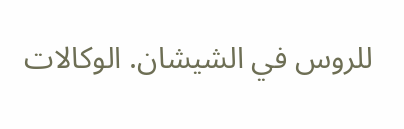للروس في الشيشان. الوكالات